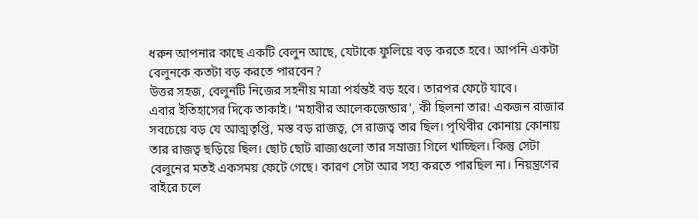ধরুন আপনার কাছে একটি বেলুন আছে, যেটাকে ফুলিয়ে বড় করতে হবে। আপনি একটা বেলুনকে কতটা বড় করতে পারবেন?
উত্তর সহজ, বেলুনটি নিজের সহনীয় মাত্রা পর্যন্তই বড় হবে। তারপর ফেটে যাবে।
এবার ইতিহাসের দিকে তাকাই। ‘মহাবীর আলেকজেন্ডার’, কী ছিলনা তার! একজন রাজার সবচেয়ে বড় যে আত্মতৃপ্তি, মস্ত বড় রাজত্ব, সে রাজত্ব তার ছিল। পৃথিবীর কোনায় কোনায় তার রাজত্ব ছড়িয়ে ছিল। ছোট ছোট রাজ্যগুলো তার সম্রাজ্য গিলে খাচ্ছিল। কিন্তু সেটা বেলুনের মতই একসময় ফেটে গেছে। কারণ সেটা আর সহ্য করতে পারছিল না। নিয়ন্ত্রণের বাইরে চলে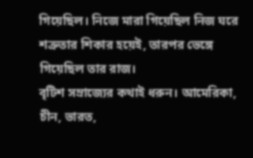গিয়েছিল। নিজে মারা গিয়েছিল নিজ ঘরে শত্রুতার শিকার হয়েই, তারপর ভেঙ্গে গিয়েছিল তার রাজ।
বৃটিশ সম্রাজ্যের কথাই ধরুন। আমেরিকা, চীন, ভারত,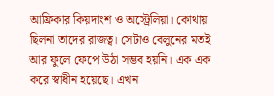আফ্রিকার কিয়দাংশ ও অস্ট্রেলিয়া। কোথায় ছিলনা তাদের রাজত্ব। সেটাও বেলুনের মতই আর ফুলে ফেপে উঠা সম্ভব হয়নি। এক এক করে স্বাধীন হয়েছে। এখন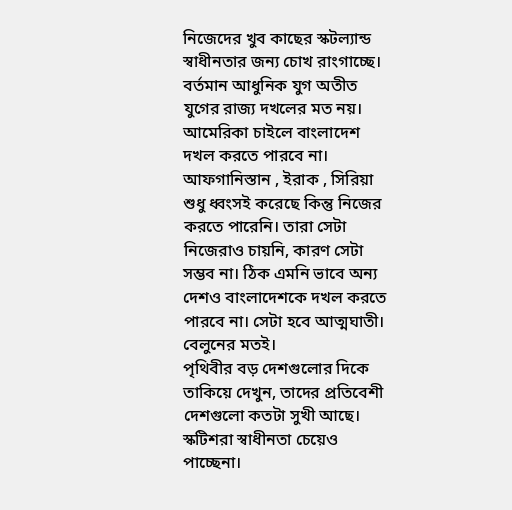নিজেদের খুব কাছের স্কটল্যান্ড স্বাধীনতার জন্য চোখ রাংগাচ্ছে।
বর্তমান আধুনিক যুগ অতীত যুগের রাজ্য দখলের মত নয়। আমেরিকা চাইলে বাংলাদেশ দখল করতে পারবে না। আফগানিস্তান , ইরাক , সিরিয়া শুধু ধ্বংসই করেছে কিন্তু নিজের করতে পারেনি। তারা সেটা নিজেরাও চায়নি, কারণ সেটা সম্ভব না। ঠিক এমনি ভাবে অন্য দেশও বাংলাদেশকে দখল করতে পারবে না। সেটা হবে আত্মঘাতী। বেলুনের মতই।
পৃথিবীর বড় দেশগুলোর দিকে তাকিয়ে দেখুন, তাদের প্রতিবেশী দেশগুলো কতটা সুখী আছে। স্কটিশরা স্বাধীনতা চেয়েও পাচ্ছেনা।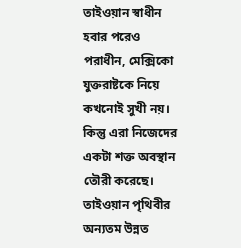তাইওয়ান স্বাধীন হবার পরেও পরাধীন, মেক্সিকো যুক্তরাষ্টকে নিয়ে কখনোই সুখী নয়। কিন্তু এরা নিজেদের একটা শক্ত অবস্থান তৌরী করেছে। তাইওয়ান পৃথিবীর অন্যতম উন্নত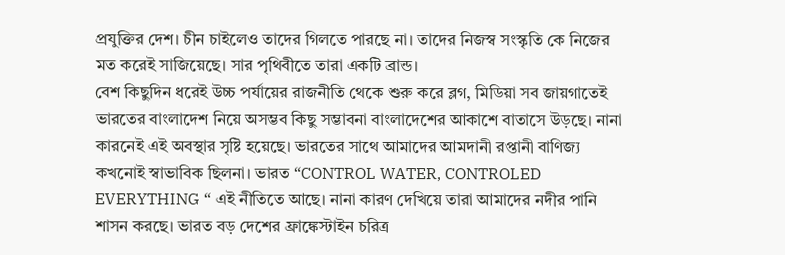প্রযুক্তির দেশ। চীন চাইলেও তাদের গিলতে পারছে না। তাদের নিজস্ব সংস্কৃতি কে নিজের মত করেই সাজিয়েছে। সার পৃথিবীতে তারা একটি ব্রান্ড।
বেশ কিছুদিন ধরেই উচ্চ পর্যায়ের রাজনীতি থেকে শুরু করে ব্লগ, মিডিয়া সব জায়গাতেই ভারতের বাংলাদেশ নিয়ে অসম্ভব কিছু সম্ভাবনা বাংলাদেশের আকাশে বাতাসে উড়ছে। নানা কারনেই এই অবস্থার সৃষ্টি হয়েছে। ভারতের সাথে আমাদের আমদানী রপ্তানী বাণিজ্য কখনোই স্বাভাবিক ছিলনা। ভারত “CONTROL WATER, CONTROLED EVERYTHING “ এই নীতিতে আছে। নানা কারণ দেখিয়ে তারা আমাদের নদীর পানি শাসন করছে। ভারত বড় দেশের ফ্রাঙ্কেস্টাইন চরিত্র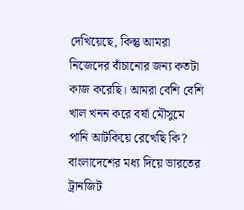দেখিয়েছে, কিন্তু আমরা নিজেদের বাঁচানোর জন্য কতটা কাজ করেছি। আমরা বেশি বেশি খাল খনন করে বর্ষা মৌসুমে পানি আটকিয়ে রেখেছি কি? বাংলাদেশের মধ্য দিয়ে ভারতের ট্রানজিট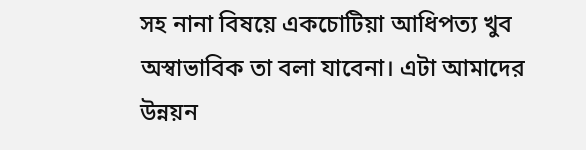সহ নানা বিষয়ে একচোটিয়া আধিপত্য খুব অস্বাভাবিক তা বলা যাবেনা। এটা আমাদের উন্নয়ন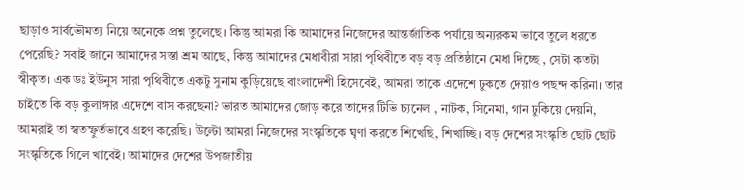ছাড়াও সার্বভৌমত্য নিয়ে অনেকে প্রশ্ন তুলেছে। কিন্তু আমরা কি আমাদের নিজেদের আন্তর্জাতিক পর্যায়ে অন্যরকম ভাবে তুলে ধরতে পেরেছি? সবাই জানে আমাদের সস্তা শ্রম আছে, কিন্তু আমাদের মেধাবীরা সারা পৃথিবীতে বড় বড় প্রতিষ্ঠানে মেধা দিচ্ছে , সেটা কতটা স্বীকৃত। এক ডঃ ইউনুস সারা পৃথিবীতে একটু সুনাম কুড়িয়েছে বাংলাদেশী হিসেবেই, আমরা তাকে এদেশে ঢুকতে দেয়াও পছন্দ করিনা। তার চাইতে কি বড় কুলাঙ্গার এদেশে বাস করছেনা? ভারত আমাদের জোড় করে তাদের টিভি চ্যনেল , নাটক, সিনেমা, গান ঢুকিয়ে দেয়নি, আমরাই তা স্বতস্ফুর্তভাবে গ্রহণ করেছি। উল্টো আমরা নিজেদের সংস্কৃতিকে ঘৃণা করতে শিখেছি, শিখাচ্ছি। বড় দেশের সংস্কৃতি ছোট ছোট সংস্কৃতিকে গিলে খাবেই। আমাদের দেশের উপজাতীয়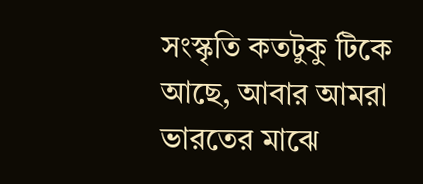সংস্কৃতি কতটুকু টিকে আছে, আবার আমরা ভারতের মাঝে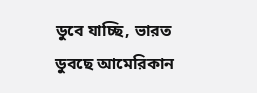ডুবে যাচ্ছি, ভারত ডুবছে আমেরিকান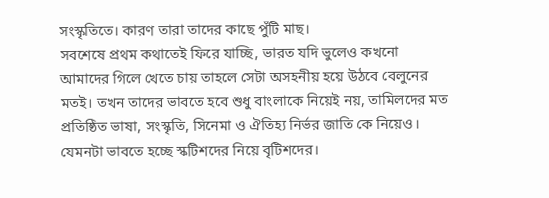সংস্কৃতিতে। কারণ তারা তাদের কাছে পুঁটি মাছ।
সবশেষে প্রথম কথাতেই ফিরে যাচ্ছি, ভারত যদি ভুলেও কখনো আমাদের গিলে খেতে চায় তাহলে সেটা অসহনীয় হয়ে উঠবে বেলুনের মতই। তখন তাদের ভাবতে হবে শুধু বাংলাকে নিয়েই নয়, তামিলদের মত প্রতিষ্ঠিত ভাষা, সংস্কৃতি, সিনেমা ও ঐতিহ্য নির্ভর জাতি কে নিয়েও। যেমনটা ভাবতে হচ্ছে স্কটিশদের নিয়ে বৃটিশদের।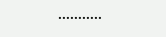………..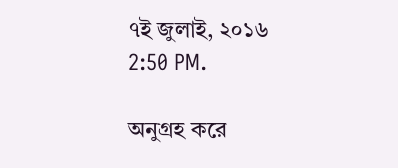৭ই জুলাই, ২০১৬
2:50 PM.

অনুগ্রহ করে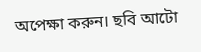অপেক্ষা করুন। ছবি আটো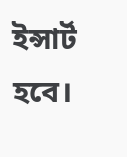ইন্সার্ট হবে।